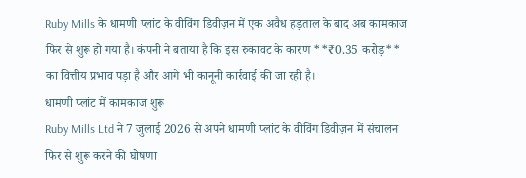Ruby Mills के धामणी प्लांट के वीविंग डिवीज़न में एक अवैध हड़ताल के बाद अब कामकाज फिर से शुरू हो गया है। कंपनी ने बताया है कि इस रुकावट के कारण **₹0.35 करोड़** का वित्तीय प्रभाव पड़ा है और आगे भी कानूनी कार्रवाई की जा रही है।
धामणी प्लांट में कामकाज शुरू
Ruby Mills Ltd ने 7 जुलाई 2026 से अपने धामणी प्लांट के वीविंग डिवीज़न में संचालन फिर से शुरू करने की घोषणा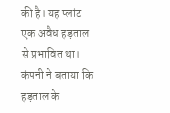की है। यह प्लांट एक अवैध हड़ताल से प्रभावित था। कंपनी ने बताया कि हड़ताल के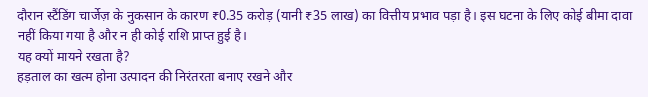दौरान स्टैंडिंग चार्जेज़ के नुकसान के कारण ₹0.35 करोड़ (यानी ₹35 लाख) का वित्तीय प्रभाव पड़ा है। इस घटना के लिए कोई बीमा दावा नहीं किया गया है और न ही कोई राशि प्राप्त हुई है।
यह क्यों मायने रखता है?
हड़ताल का खत्म होना उत्पादन की निरंतरता बनाए रखने और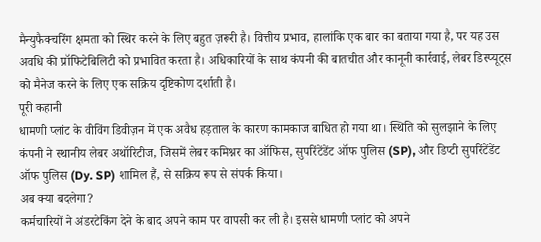मैन्युफैक्चरिंग क्षमता को स्थिर करने के लिए बहुत ज़रूरी है। वित्तीय प्रभाव, हालांकि एक बार का बताया गया है, पर यह उस अवधि की प्रॉफिटेबिलिटी को प्रभावित करता है। अधिकारियों के साथ कंपनी की बातचीत और कानूनी कार्रवाई, लेबर डिस्प्यूट्स को मैनेज करने के लिए एक सक्रिय दृष्टिकोण दर्शाती है।
पूरी कहानी
धामणी प्लांट के वीविंग डिवीज़न में एक अवैध हड़ताल के कारण कामकाज बाधित हो गया था। स्थिति को सुलझाने के लिए कंपनी ने स्थानीय लेबर अथॉरिटीज, जिसमें लेबर कमिश्नर का ऑफिस, सुपरिंटेंडेंट ऑफ पुलिस (SP), और डिप्टी सुपरिंटेंडेंट ऑफ पुलिस (Dy. SP) शामिल हैं, से सक्रिय रूप से संपर्क किया।
अब क्या बदलेगा?
कर्मचारियों ने अंडरटेकिंग देने के बाद अपने काम पर वापसी कर ली है। इससे धामणी प्लांट को अपने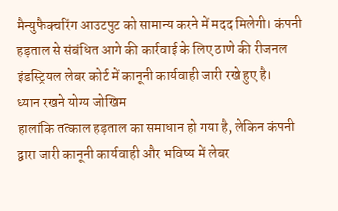मैन्युफैक्चरिंग आउटपुट को सामान्य करने में मदद मिलेगी। कंपनी हड़ताल से संबंधित आगे की कार्रवाई के लिए ठाणे की रीजनल इंडस्ट्रियल लेबर कोर्ट में कानूनी कार्यवाही जारी रखे हुए है।
ध्यान रखने योग्य जोखिम
हालांकि तत्काल हड़ताल का समाधान हो गया है, लेकिन कंपनी द्वारा जारी कानूनी कार्यवाही और भविष्य में लेबर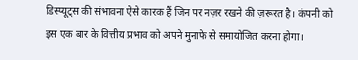डिस्प्यूट्स की संभावना ऐसे कारक हैं जिन पर नज़र रखने की ज़रूरत है। कंपनी को इस एक बार के वित्तीय प्रभाव को अपने मुनाफे से समायोजित करना होगा।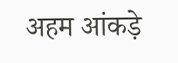अहम आंकड़े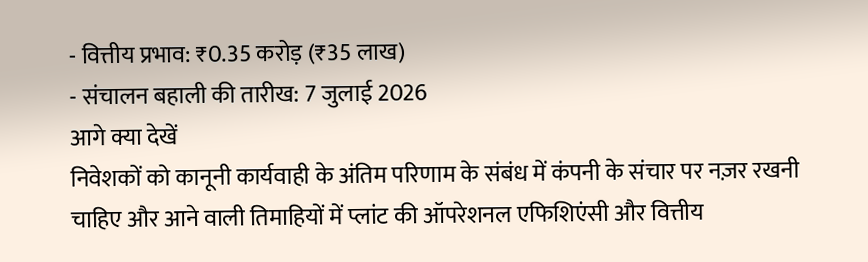- वित्तीय प्रभाव: ₹0.35 करोड़ (₹35 लाख)
- संचालन बहाली की तारीख: 7 जुलाई 2026
आगे क्या देखें
निवेशकों को कानूनी कार्यवाही के अंतिम परिणाम के संबंध में कंपनी के संचार पर नज़र रखनी चाहिए और आने वाली तिमाहियों में प्लांट की ऑपरेशनल एफिशिएंसी और वित्तीय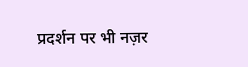प्रदर्शन पर भी नज़र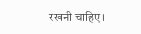रखनी चाहिए।